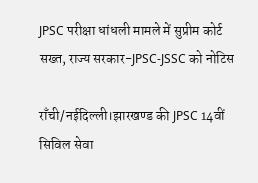JPSC परीक्षा धांधली मामले में सुप्रीम कोर्ट सख्त, राज्य सरकार-JPSC-JSSC को नोटिस

राँची/नईदिल्ली।झारखण्ड की JPSC 14वीं सिविल सेवा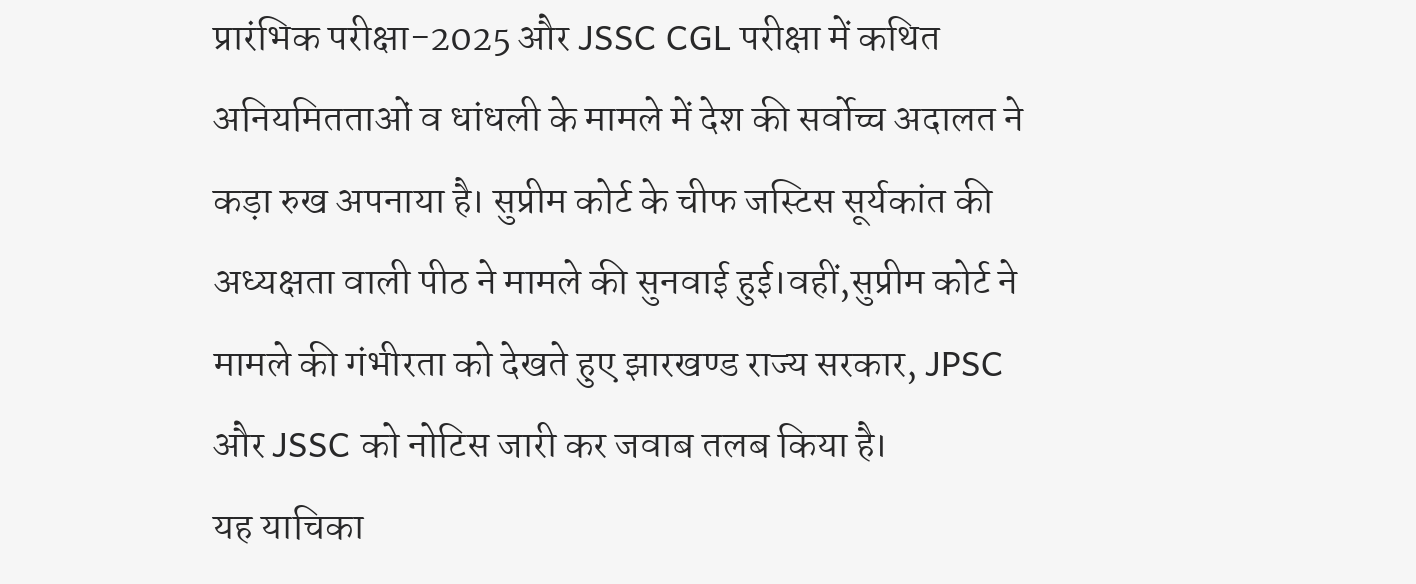प्रारंभिक परीक्षा-2025 और JSSC CGL परीक्षा में कथित अनियमितताओं व धांधली के मामले में देश की सर्वोच्च अदालत ने कड़ा रुख अपनाया है। सुप्रीम कोर्ट के चीफ जस्टिस सूर्यकांत की अध्यक्षता वाली पीठ ने मामले की सुनवाई हुई।वहीं,सुप्रीम कोर्ट ने मामले की गंभीरता को देखते हुए झारखण्ड राज्य सरकार, JPSC और JSSC को नोटिस जारी कर जवाब तलब किया है।
यह याचिका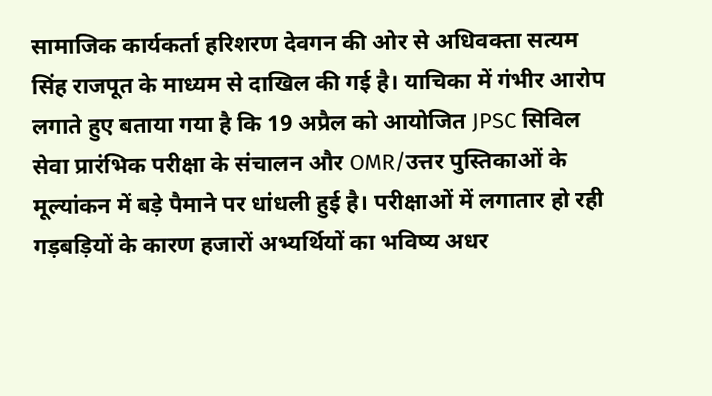सामाजिक कार्यकर्ता हरिशरण देवगन की ओर से अधिवक्ता सत्यम सिंह राजपूत के माध्यम से दाखिल की गई है। याचिका में गंभीर आरोप लगाते हुए बताया गया है कि 19 अप्रैल को आयोजित JPSC सिविल सेवा प्रारंभिक परीक्षा के संचालन और OMR/उत्तर पुस्तिकाओं के मूल्यांकन में बड़े पैमाने पर धांधली हुई है। परीक्षाओं में लगातार हो रही गड़बड़ियों के कारण हजारों अभ्यर्थियों का भविष्य अधर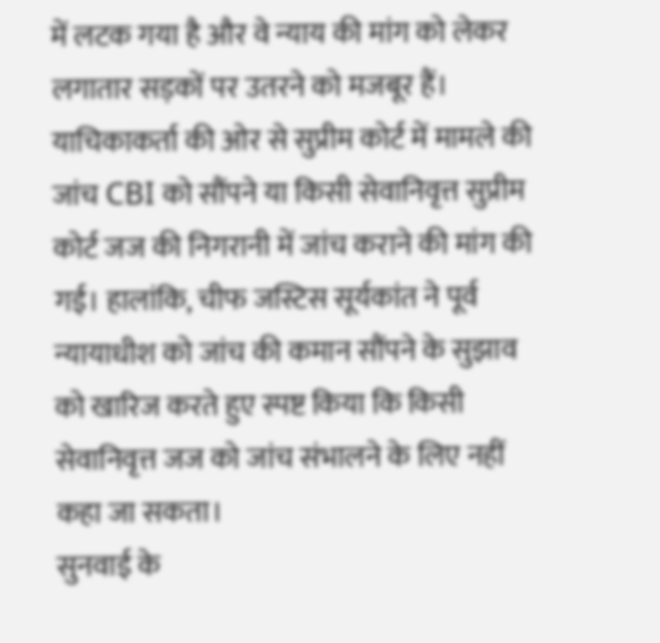में लटक गया है और वे न्याय की मांग को लेकर लगातार सड़कों पर उतरने को मजबूर हैं।
याचिकाकर्ता की ओर से सुप्रीम कोर्ट में मामले की जांच CBI को सौंपने या किसी सेवानिवृत्त सुप्रीम कोर्ट जज की निगरानी में जांच कराने की मांग की गई। हालांकि, चीफ जस्टिस सूर्यकांत ने पूर्व न्यायाधीश को जांच की कमान सौंपने के सुझाव को खारिज करते हुए स्पष्ट किया कि किसी सेवानिवृत्त जज को जांच संभालने के लिए नहीं कहा जा सकता।
सुनवाई के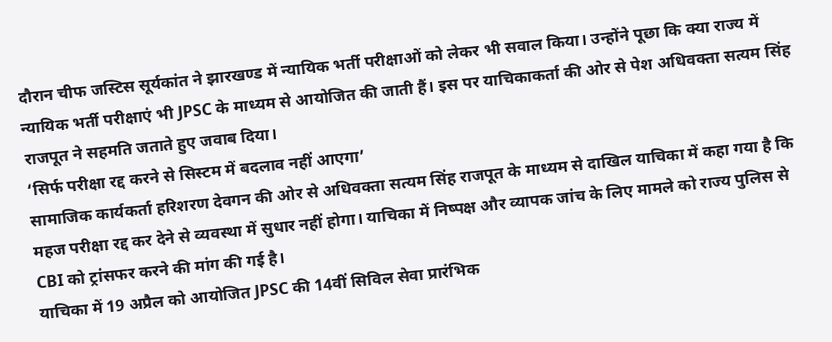दौरान चीफ जस्टिस सूर्यकांत ने झारखण्ड में न्यायिक भर्ती परीक्षाओं को लेकर भी सवाल किया। उन्होंने पूछा कि क्या राज्य में न्यायिक भर्ती परीक्षाएं भी JPSC के माध्यम से आयोजित की जाती हैं। इस पर याचिकाकर्ता की ओर से पेश अधिवक्ता सत्यम सिंह राजपूत ने सहमति जताते हुए जवाब दिया।
‘सिर्फ परीक्षा रद्द करने से सिस्टम में बदलाव नहीं आएगा’
सामाजिक कार्यकर्ता हरिशरण देवगन की ओर से अधिवक्ता सत्यम सिंह राजपूत के माध्यम से दाखिल याचिका में कहा गया है कि महज परीक्षा रद्द कर देने से व्यवस्था में सुधार नहीं होगा। याचिका में निष्पक्ष और व्यापक जांच के लिए मामले को राज्य पुलिस से CBI को ट्रांसफर करने की मांग की गई है।
याचिका में 19 अप्रैल को आयोजित JPSC की 14वीं सिविल सेवा प्रारंभिक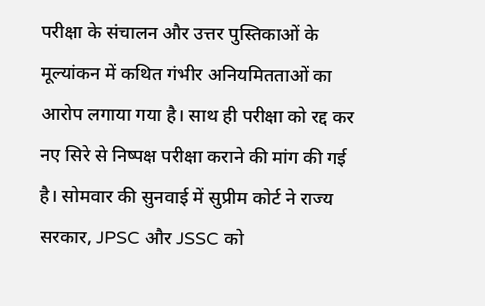परीक्षा के संचालन और उत्तर पुस्तिकाओं के मूल्यांकन में कथित गंभीर अनियमितताओं का आरोप लगाया गया है। साथ ही परीक्षा को रद्द कर नए सिरे से निष्पक्ष परीक्षा कराने की मांग की गई है। सोमवार की सुनवाई में सुप्रीम कोर्ट ने राज्य सरकार, JPSC और JSSC को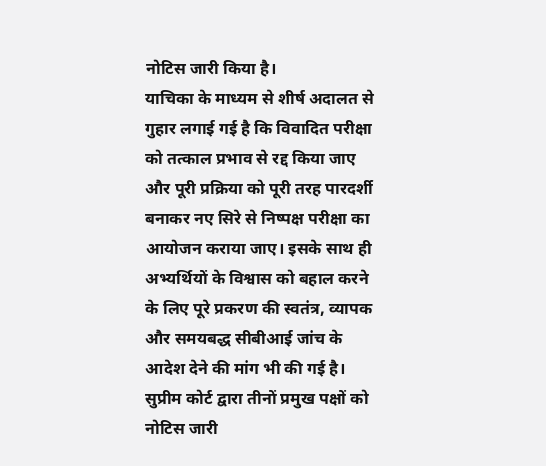नोटिस जारी किया है।
याचिका के माध्यम से शीर्ष अदालत से गुहार लगाई गई है कि विवादित परीक्षा को तत्काल प्रभाव से रद्द किया जाए और पूरी प्रक्रिया को पूरी तरह पारदर्शी बनाकर नए सिरे से निष्पक्ष परीक्षा का आयोजन कराया जाए। इसके साथ ही अभ्यर्थियों के विश्वास को बहाल करने के लिए पूरे प्रकरण की स्वतंत्र, व्यापक और समयबद्ध सीबीआई जांच के आदेश देने की मांग भी की गई है। सुप्रीम कोर्ट द्वारा तीनों प्रमुख पक्षों को नोटिस जारी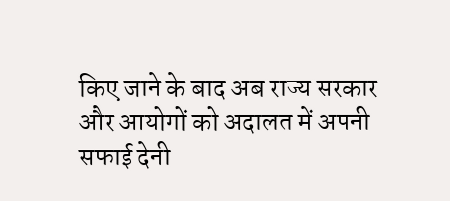किए जाने के बाद अब राज्य सरकार और आयोगों को अदालत में अपनी सफाई देनी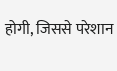होगी, जिससे परेशान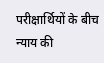परीक्षार्थियों के बीच न्याय की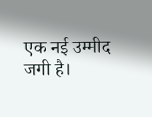एक नई उम्मीद जगी है।